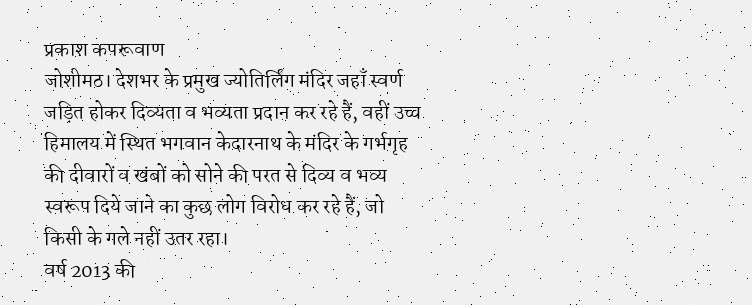प्रकाश कपरूवाण
जोशीमठ। देशभर के प्रमुख ज्योतिर्लिंग मंदिर जहाँ स्वर्ण जड़ित होकर दिव्यता व भव्यता प्रदान कर रहे हैं, वहीं उच्च हिमालय में स्थित भगवान केदारनाथ के मंदिर के गर्भगृह की दीवारों व खंबों को सोने की परत से दिव्य व भव्य स्वरूप दिये जाने का कुछ लोग विरोध कर रहे हैं, जो किसी के गले नहीं उतर रहा।
वर्ष 2013 की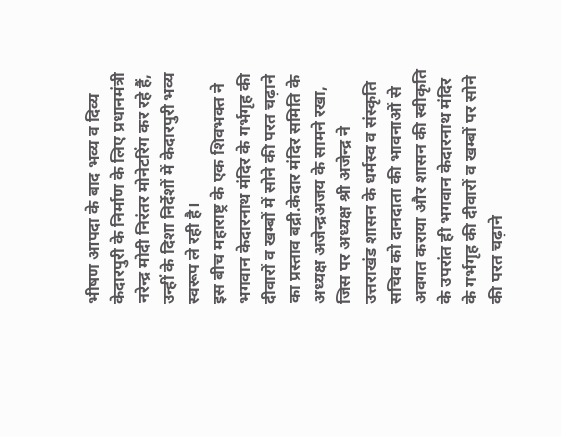भीषण आपदा के बाद भव्य व दिव्य केदारपुरी के निर्माण के लिए प्रधानमंत्री नरेन्द्र मोदी निरंतर मोनेटरिंग कर रहे हैं, उन्हीं के दिशा निर्देशों में केदारपुरी भव्य स्वरूप ले रही है।
इस बीच महाराष्ट्र के एक शिवभक्त ने भगवान केदारनाथ मंदिर के गर्भगृह की दीवारों व खम्बों में सोने की परत चढ़ाने का प्रस्ताव बद्री.केदार मंदिर समिति के अध्यक्ष अजेन्द्रअजय के सामने रखा, जिस पर अध्यक्ष श्री अजेन्द्र ने उत्तराखंड शासन के धर्मस्व व संस्कृति सचिव को दानदाता की भावनाओं से अवगत कराया और शासन की स्वीकृति के उपरांत ही भगवान केदारनाथ मंदिर के गर्भगृह की दीवारों व खम्बों पर सोने की परत चढ़ाने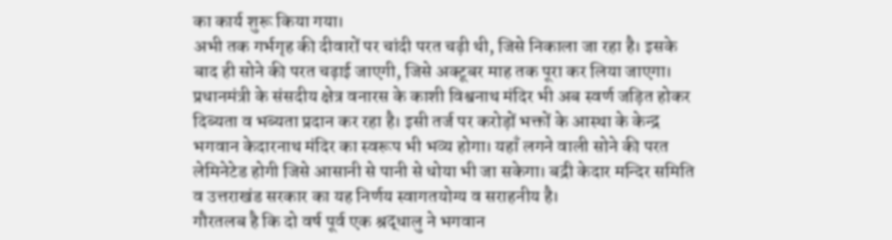का कार्य शुरू किया गया।
अभी तक गर्भगृह की दीवारों पर चांदी परत चढ़ी थी, जिसे निकाला जा रहा है। इसके बाद ही सोने की परत चढ़ाई जाएगी, जिसे अक्टूबर माह तक पूरा कर लिया जाएगा।
प्रधानमंत्री के संसदीय क्षेत्र वनारस के काशी विश्वनाथ मंदिर भी अब स्वर्ण जड़ित होकर दिब्यता व भब्यता प्रदान कर रहा है। इसी तर्ज पर करोड़ों भक्तों के आस्था के केन्द्र भगवान केदारनाथ मंदिर का स्वरूप भी भव्य होगा। यहाँ लगने वाली सोने की परत लेमिनेटेड होगी जिसे आसानी से पानी से धोया भी जा सकेगा। बद्री केदार मन्दिर समिति व उत्तराखंड सरकार का यह निर्णय स्वागतयोग्य व सराहनीय है।
गौरतलब है कि दो वर्ष पूर्व एक श्रद्धालु ने भगवान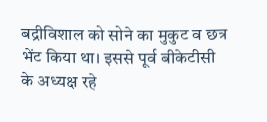बद्रीविशाल को सोने का मुकुट व छत्र भेंट किया था। इससे पूर्व बीकेटीसी के अध्यक्ष रहे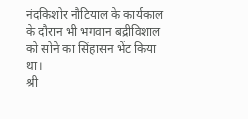नंदकिशोर नौटियाल के कार्यकाल के दौरान भी भगवान बद्रीविशाल को सोने का सिंहासन भेंट किया था।
श्री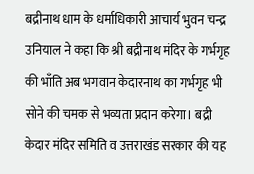बद्रीनाथ धाम के धर्माधिकारी आचार्य भुवन चन्द्र उनियाल ने कहा कि श्री बद्रीनाथ मंदिर के गर्भगृह की भाँति अब भगवान केदारनाथ का गर्भगृह भी सोने की चमक से भव्यता प्रदान करेगा। बद्री केदार मंदिर समिति व उत्तराखंड सरकार की यह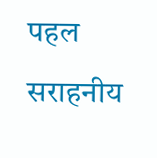पहल सराहनीय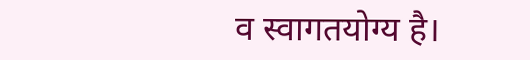व स्वागतयोग्य है।